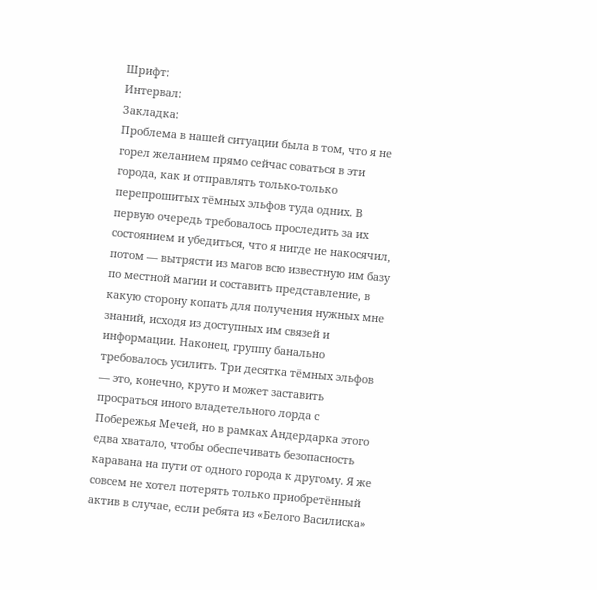Шрифт:
Интервал:
Закладка:
Проблема в нашей ситуации была в том, что я не горел желанием прямо сейчас соваться в эти города, как и отправлять только-только перепрошитых тёмных эльфов туда одних. В первую очередь требовалось проследить за их состоянием и убедиться, что я нигде не накосячил, потом — вытрясти из магов всю известную им базу по местной магии и составить представление, в какую сторону копать для получения нужных мне знаний, исходя из доступных им связей и информации. Наконец, группу банально требовалось усилить. Три десятка тёмных эльфов — это, конечно, круто и может заставить просраться иного владетельного лорда с Побережья Мечей, но в рамках Андердарка этого едва хватало, чтобы обеспечивать безопасность каравана на пути от одного города к другому. Я же совсем не хотел потерять только приобретённый актив в случае, если ребята из «Белого Василиска»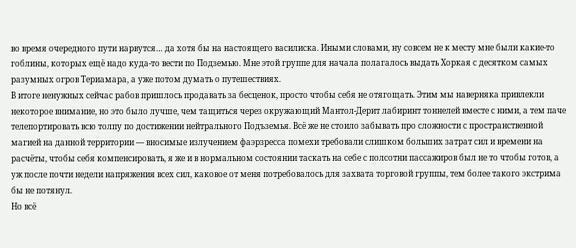во время очередного пути нарвутся… да хотя бы на настоящего василиска. Иными словами, ну совсем не к месту мне были какие-то гоблины, которых ещё надо куда-то вести по Подземью. Мне этой группе для начала полагалось выдать Хоркая с десятком самых разумных огров Териамара, а уже потом думать о путешествиях.
В итоге ненужных сейчас рабов пришлось продавать за бесценок, просто чтобы себя не отягощать. Этим мы наверняка привлекли некоторое внимание, но это было лучше, чем тащиться через окружающий Мантол-Дерит лабиринт тоннелей вместе с ними, а тем паче телепортировать всю толпу по достижении нейтрального Подъземья. Всё же не стоило забывать про сложности с пространственной магией на данной территории — вносимые излучением фаэрзресса помехи требовали слишком больших затрат сил и времени на расчёты, чтобы себя компенсировать, я же и в нормальном состоянии таскать на себе с полсотни пассажиров был не то чтобы готов, а уж после почти недели напряжения всех сил, каковое от меня потребовалось для захвата торговой группы, тем более такого экстрима бы не потянул.
Но всё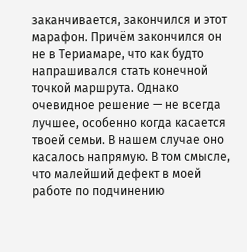заканчивается, закончился и этот марафон. Причём закончился он не в Териамаре, что как будто напрашивался стать конечной точкой маршрута. Однако очевидное решение — не всегда лучшее, особенно когда касается твоей семьи. В нашем случае оно касалось напрямую. В том смысле, что малейший дефект в моей работе по подчинению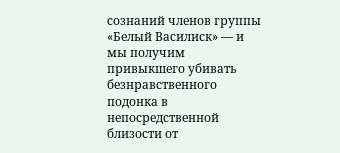сознаний членов группы «Белый Василиск» — и мы получим привыкшего убивать безнравственного подонка в непосредственной близости от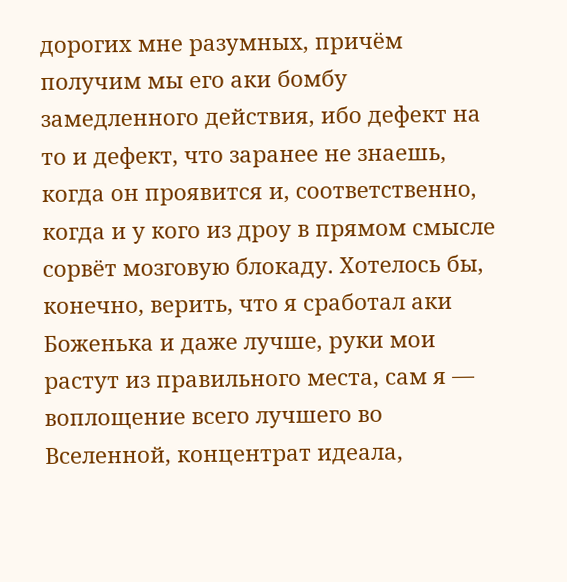дорогих мне разумных, причём получим мы его аки бомбу замедленного действия, ибо дефект на то и дефект, что заранее не знаешь, когда он проявится и, соответственно, когда и у кого из дроу в прямом смысле сорвёт мозговую блокаду. Хотелось бы, конечно, верить, что я сработал аки Боженька и даже лучше, руки мои растут из правильного места, сам я — воплощение всего лучшего во Вселенной, концентрат идеала,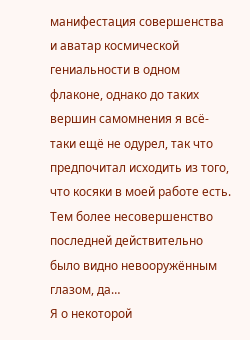манифестация совершенства и аватар космической гениальности в одном флаконе, однако до таких вершин самомнения я всё-таки ещё не одурел, так что предпочитал исходить из того, что косяки в моей работе есть. Тем более несовершенство последней действительно было видно невооружённым глазом, да…
Я о некоторой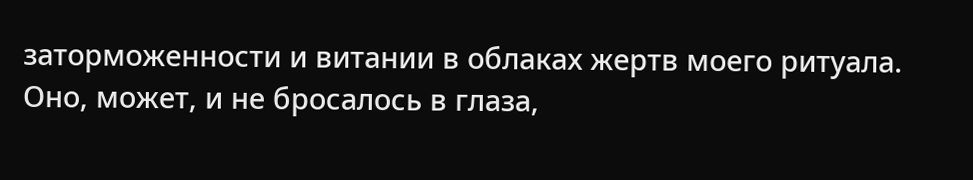заторможенности и витании в облаках жертв моего ритуала. Оно, может, и не бросалось в глаза,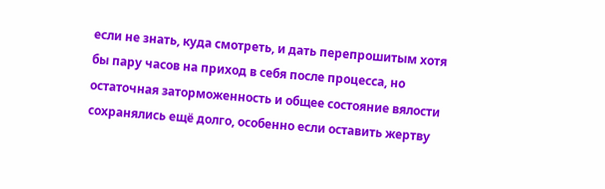если не знать, куда смотреть, и дать перепрошитым хотя бы пару часов на приход в себя после процесса, но остаточная заторможенность и общее состояние вялости сохранялись ещё долго, особенно если оставить жертву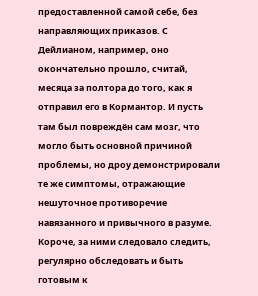предоставленной самой себе, без направляющих приказов. С Дейлианом, например, оно окончательно прошло, считай, месяца за полтора до того, как я отправил его в Кормантор. И пусть там был повреждён сам мозг, что могло быть основной причиной проблемы, но дроу демонстрировали те же симптомы, отражающие нешуточное противоречие навязанного и привычного в разуме. Короче, за ними следовало следить, регулярно обследовать и быть готовым к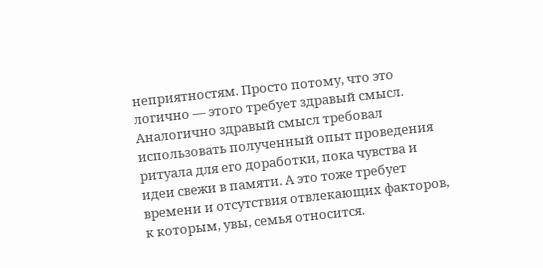неприятностям. Просто потому, что это логично — этого требует здравый смысл.
Аналогично здравый смысл требовал использовать полученный опыт проведения ритуала для его доработки, пока чувства и идеи свежи в памяти. А это тоже требует времени и отсутствия отвлекающих факторов, к которым, увы, семья относится.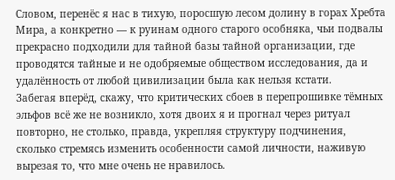Словом, перенёс я нас в тихую, поросшую лесом долину в горах Хребта Мира, а конкретно — к руинам одного старого особняка, чьи подвалы прекрасно подходили для тайной базы тайной организации, где проводятся тайные и не одобряемые обществом исследования, да и удалённость от любой цивилизации была как нельзя кстати.
Забегая вперёд, скажу, что критических сбоев в перепрошивке тёмных эльфов всё же не возникло, хотя двоих я и прогнал через ритуал повторно, не столько, правда, укрепляя структуру подчинения, сколько стремясь изменить особенности самой личности, наживую вырезая то, что мне очень не нравилось.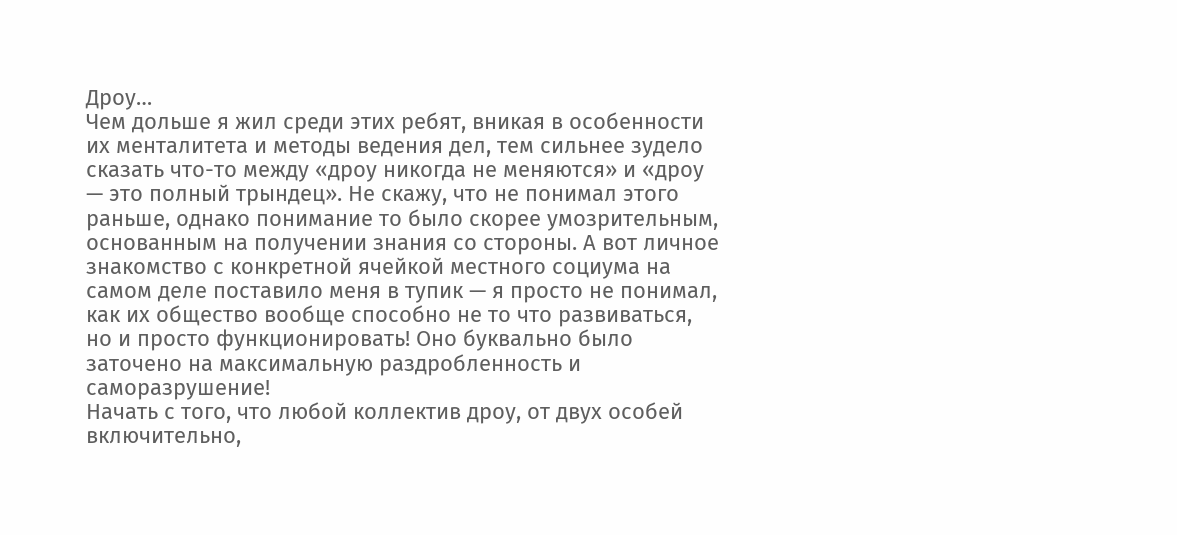Дроу…
Чем дольше я жил среди этих ребят, вникая в особенности их менталитета и методы ведения дел, тем сильнее зудело сказать что-то между «дроу никогда не меняются» и «дроу — это полный трындец». Не скажу, что не понимал этого раньше, однако понимание то было скорее умозрительным, основанным на получении знания со стороны. А вот личное знакомство с конкретной ячейкой местного социума на самом деле поставило меня в тупик — я просто не понимал, как их общество вообще способно не то что развиваться, но и просто функционировать! Оно буквально было заточено на максимальную раздробленность и саморазрушение!
Начать с того, что любой коллектив дроу, от двух особей включительно,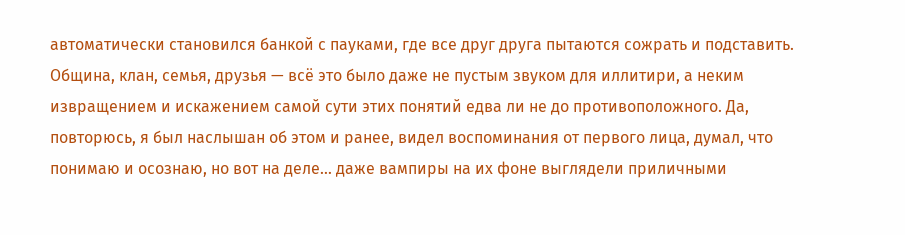автоматически становился банкой с пауками, где все друг друга пытаются сожрать и подставить. Община, клан, семья, друзья — всё это было даже не пустым звуком для иллитири, а неким извращением и искажением самой сути этих понятий едва ли не до противоположного. Да, повторюсь, я был наслышан об этом и ранее, видел воспоминания от первого лица, думал, что понимаю и осознаю, но вот на деле… даже вампиры на их фоне выглядели приличными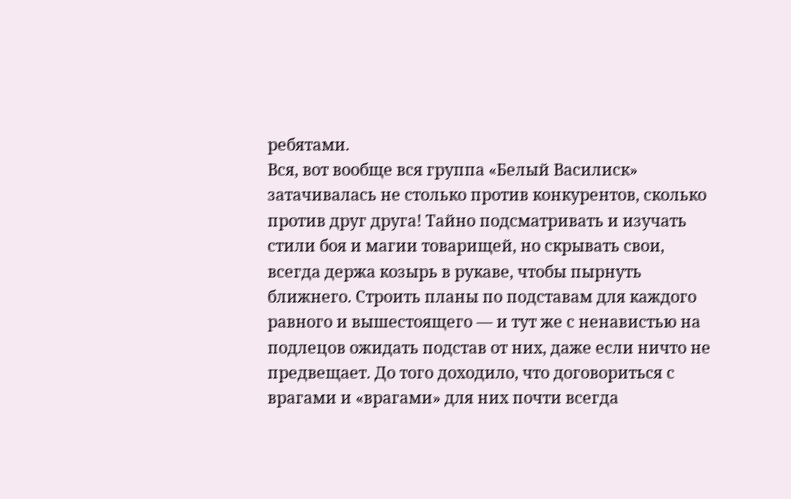ребятами.
Вся, вот вообще вся группа «Белый Василиск» затачивалась не столько против конкурентов, сколько против друг друга! Тайно подсматривать и изучать стили боя и магии товарищей, но скрывать свои, всегда держа козырь в рукаве, чтобы пырнуть ближнего. Строить планы по подставам для каждого равного и вышестоящего — и тут же с ненавистью на подлецов ожидать подстав от них, даже если ничто не предвещает. До того доходило, что договориться с врагами и «врагами» для них почти всегда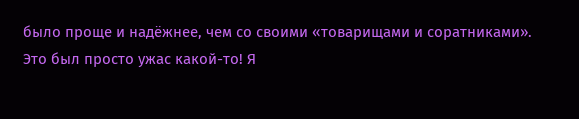было проще и надёжнее, чем со своими «товарищами и соратниками».
Это был просто ужас какой-то! Я